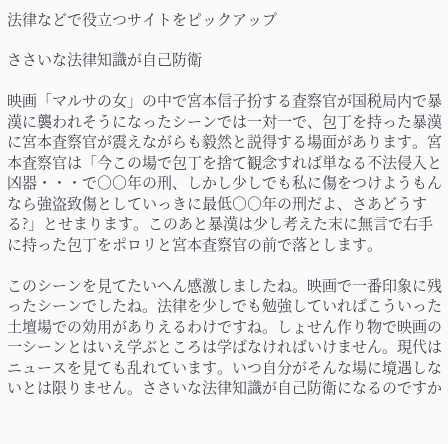法律などで役立つサイトをピックアップ

ささいな法律知識が自己防衛

映画「マルサの女」の中で宮本信子扮する査察官が国税局内で暴漢に襲われそうになったシーンでは一対一で、包丁を持った暴漢に宮本査察官が震えながらも毅然と説得する場面があります。宮本査察官は「今この場で包丁を捨て観念すれば単なる不法侵入と凶器・・・で○○年の刑、しかし少しでも私に傷をつけようもんなら強盗致傷としていっきに最低○○年の刑だよ、さあどうする?」とせまります。このあと暴漢は少し考えた末に無言で右手に持った包丁をポロリと宮本査察官の前で落とします。

このシーンを見てたいへん感激しましたね。映画で一番印象に残ったシーンでしたね。法律を少しでも勉強していればこういった土壇場での効用がありえるわけですね。しょせん作り物で映画の一シーンとはいえ学ぶところは学ばなければいけません。現代はニュースを見ても乱れています。いつ自分がそんな場に境遇しないとは限りません。ささいな法律知識が自己防衛になるのですか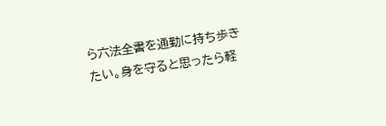ら六法全書を通勤に持ち歩きたい。身を守ると思ったら軽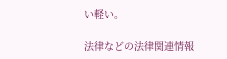い軽い。

法律などの法律関連情報